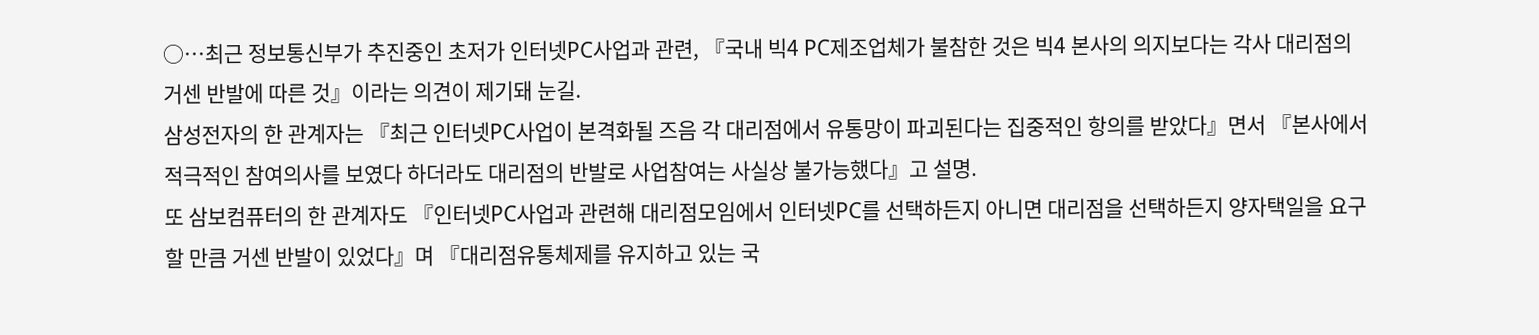○…최근 정보통신부가 추진중인 초저가 인터넷PC사업과 관련, 『국내 빅4 PC제조업체가 불참한 것은 빅4 본사의 의지보다는 각사 대리점의 거센 반발에 따른 것』이라는 의견이 제기돼 눈길.
삼성전자의 한 관계자는 『최근 인터넷PC사업이 본격화될 즈음 각 대리점에서 유통망이 파괴된다는 집중적인 항의를 받았다』면서 『본사에서 적극적인 참여의사를 보였다 하더라도 대리점의 반발로 사업참여는 사실상 불가능했다』고 설명.
또 삼보컴퓨터의 한 관계자도 『인터넷PC사업과 관련해 대리점모임에서 인터넷PC를 선택하든지 아니면 대리점을 선택하든지 양자택일을 요구할 만큼 거센 반발이 있었다』며 『대리점유통체제를 유지하고 있는 국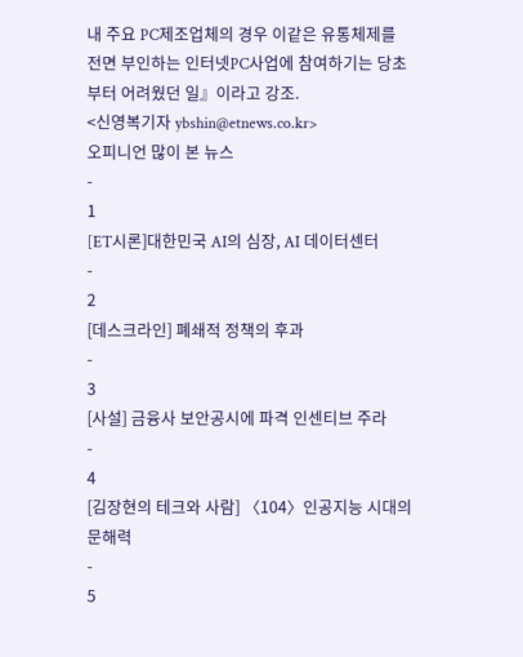내 주요 PC제조업체의 경우 이같은 유통체제를 전면 부인하는 인터넷PC사업에 참여하기는 당초부터 어려웠던 일』이라고 강조.
<신영복기자 ybshin@etnews.co.kr>
오피니언 많이 본 뉴스
-
1
[ET시론]대한민국 AI의 심장, AI 데이터센터
-
2
[데스크라인] 폐쇄적 정책의 후과
-
3
[사설] 금융사 보안공시에 파격 인센티브 주라
-
4
[김장현의 테크와 사람] 〈104〉인공지능 시대의 문해력
-
5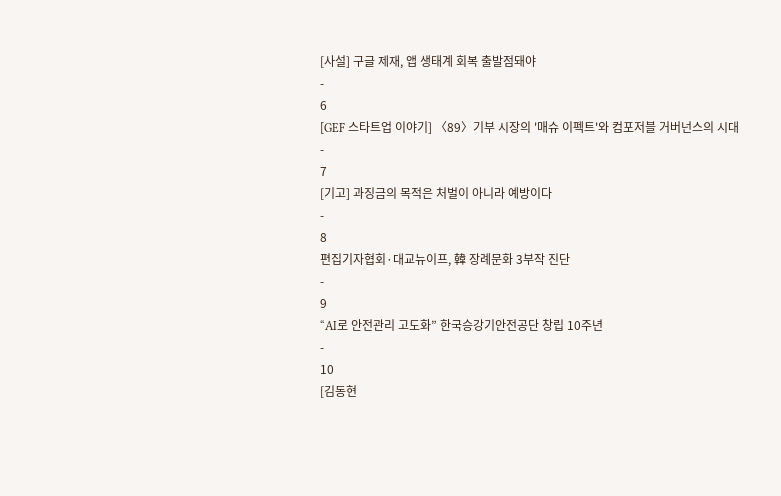[사설] 구글 제재, 앱 생태계 회복 출발점돼야
-
6
[GEF 스타트업 이야기] 〈89〉기부 시장의 '매슈 이펙트'와 컴포저블 거버넌스의 시대
-
7
[기고] 과징금의 목적은 처벌이 아니라 예방이다
-
8
편집기자협회·대교뉴이프, 韓 장례문화 3부작 진단
-
9
“AI로 안전관리 고도화” 한국승강기안전공단 창립 10주년
-
10
[김동현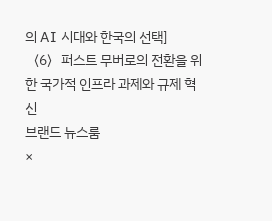의 AI 시대와 한국의 선택] 〈6〉퍼스트 무버로의 전환을 위한 국가적 인프라 과제와 규제 혁신
브랜드 뉴스룸
×